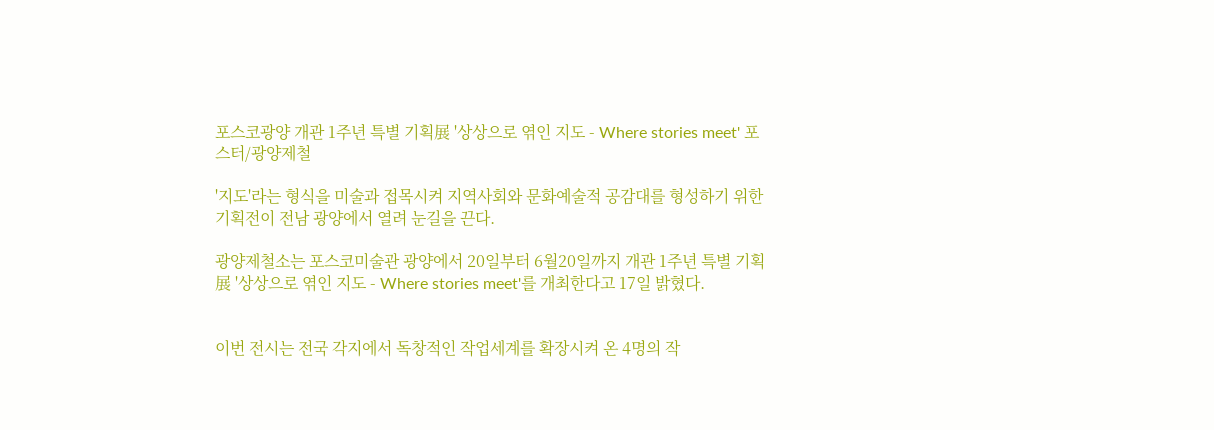포스코광양 개관 1주년 특별 기획展 '상상으로 엮인 지도 - Where stories meet' 포스터/광양제철

'지도'라는 형식을 미술과 접목시켜 지역사회와 문화예술적 공감대를 형성하기 위한 기획전이 전남 광양에서 열려 눈길을 끈다.

광양제철소는 포스코미술관 광양에서 20일부터 6월20일까지 개관 1주년 특별 기획展 '상상으로 엮인 지도 - Where stories meet'를 개최한다고 17일 밝혔다.


이번 전시는 전국 각지에서 독창적인 작업세계를 확장시켜 온 4명의 작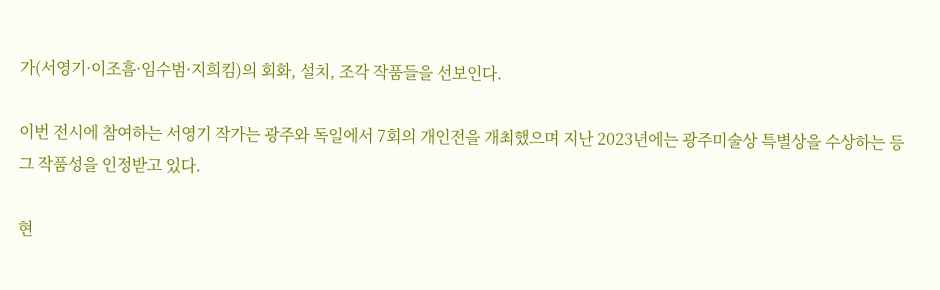가(서영기·이조흠·임수범·지희킴)의 회화, 설치, 조각 작품들을 선보인다.

이번 전시에 참여하는 서영기 작가는 광주와 독일에서 7회의 개인전을 개최했으며 지난 2023년에는 광주미술상 특별상을 수상하는 등 그 작품성을 인정받고 있다.

현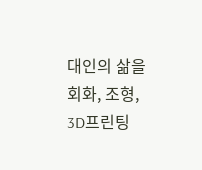대인의 삶을 회화, 조형, 3D프린팅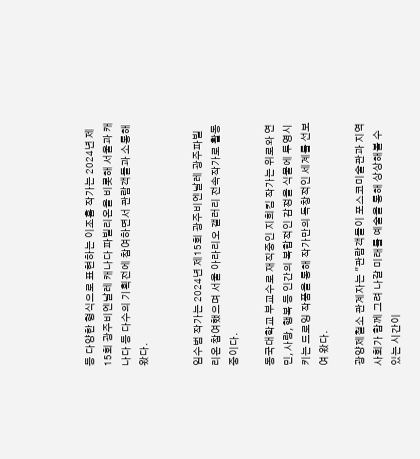등 다양한 형식으로 표현하는 이조흠 작가는 2024년 제15회 광주비엔날레 캐나다 파빌리온을 비롯해 서울과 캐나다 등 다수의 기획전에 참여하면서 관람객들과 소통해왔다.


임수범 작가는 2024년 제15회 광주비엔날레 광주파빌리온 참여했으며 서울 아라리오 갤러리 전속작가로 활동중이다.

동국대학교 부교수로 재직중인 지희킴 작가는 위로와 연민, 사랑, 행복 등 인간의 복합적인 감정을 식물에 투영시키는 드로잉 작품을 통해 작가만의 독창적인 세계를 선보여 왔다.

광양제철소 관계자는 "관람객들이 포스코미술관과 지역사회가 함께 그려 나갈 미래를 예술을 통해 상상해볼 수 있는 시간이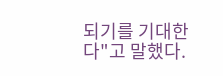되기를 기대한다"고 말했다.